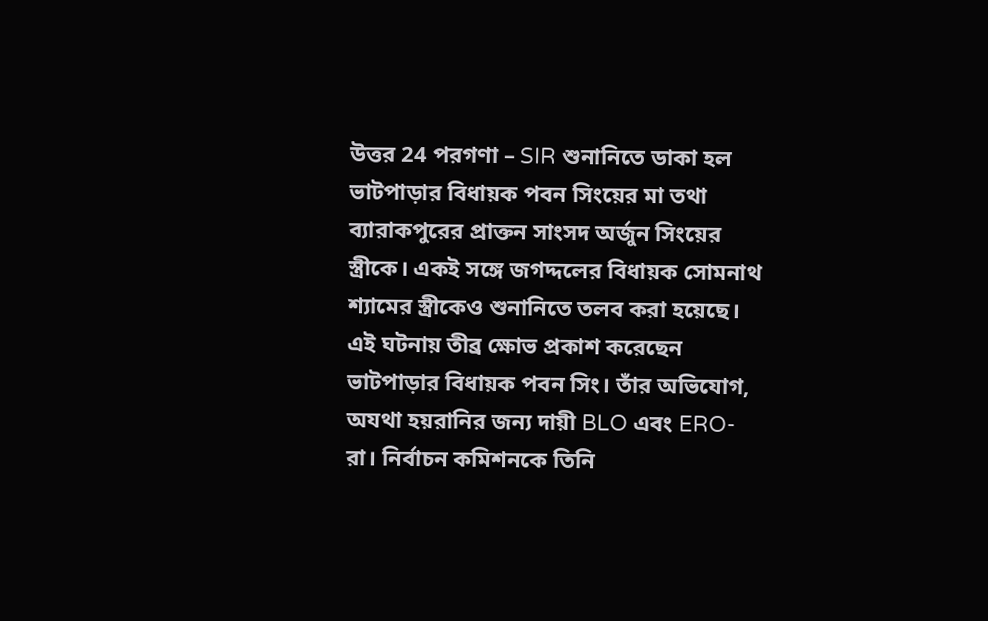উত্তর 24 পরগণা – SIR শুনানিতে ডাকা হল ভাটপাড়ার বিধায়ক পবন সিংয়ের মা তথা ব্যারাকপুরের প্রাক্তন সাংসদ অর্জুন সিংয়ের স্ত্রীকে। একই সঙ্গে জগদ্দলের বিধায়ক সোমনাথ শ্যামের স্ত্রীকেও শুনানিতে তলব করা হয়েছে। এই ঘটনায় তীব্র ক্ষোভ প্রকাশ করেছেন ভাটপাড়ার বিধায়ক পবন সিং। তাঁর অভিযোগ, অযথা হয়রানির জন্য দায়ী BLO এবং ERO-রা। নির্বাচন কমিশনকে তিনি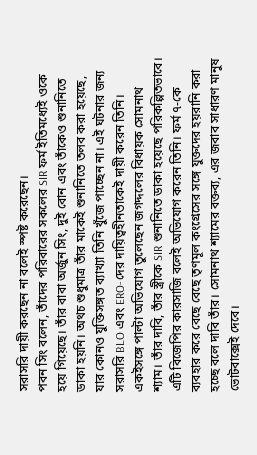সরাসরি দায়ী করছেন না বলেই স্পষ্ট করেছেন।
পবন সিং বলেন, তাঁদের পরিবারের সকলের SIR ফর্ম ইতিমধ্যেই ওকে হয়ে গিয়েছে। তাঁর বাবা অর্জুন সিং, দুই বোন এবং তাঁকেও শুনানিতে ডাকা হয়নি। অথচ শুধুমাত্র তাঁর মাকেই শুনানিতে তলব করা হয়েছে, যার কোনও যুক্তিসঙ্গত ব্যাখ্যা তিনি খুঁজে পাচ্ছেন না। এই ঘটনার জন্য সরাসরি BLO এবং ERO-দের দায়িত্বহীনতাকেই দায়ী করেন তিনি।
একইসঙ্গে পাল্টা অভিযোগ তুলেছেন জগদ্দলের বিধায়ক সোমনাথ শ্যাম। তাঁর দাবি, তাঁর স্ত্রীকে SIR শুনানিতে ডাকা হয়েছে পরিকল্পিতভাবে। এটি বিজেপির কারসাজি বলেই অভিযোগ করেন তিনি। ফর্ম ৭-কে ব্যবহার করে বেছে বেছে তৃণমূল কংগ্রেসের সঙ্গে যুক্তদের হয়রানি করা হচ্ছে বলে দাবি তাঁর। সোমনাথ শ্যামের বক্তব্য, এর জবাব সাধারণ মানুষ ভোটবাক্সেই দেবে।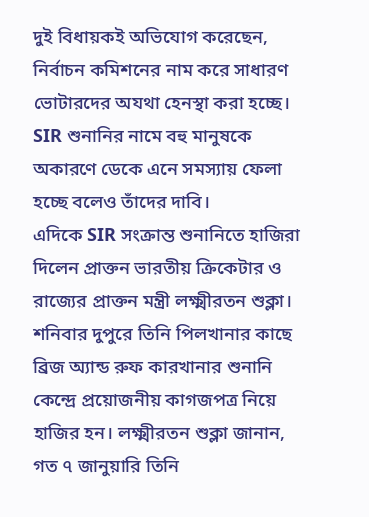দুই বিধায়কই অভিযোগ করেছেন, নির্বাচন কমিশনের নাম করে সাধারণ ভোটারদের অযথা হেনস্থা করা হচ্ছে। SIR শুনানির নামে বহু মানুষকে অকারণে ডেকে এনে সমস্যায় ফেলা হচ্ছে বলেও তাঁদের দাবি।
এদিকে SIR সংক্রান্ত শুনানিতে হাজিরা দিলেন প্রাক্তন ভারতীয় ক্রিকেটার ও রাজ্যের প্রাক্তন মন্ত্রী লক্ষ্মীরতন শুক্লা। শনিবার দুপুরে তিনি পিলখানার কাছে ব্রিজ অ্যান্ড রুফ কারখানার শুনানি কেন্দ্রে প্রয়োজনীয় কাগজপত্র নিয়ে হাজির হন। লক্ষ্মীরতন শুক্লা জানান, গত ৭ জানুয়ারি তিনি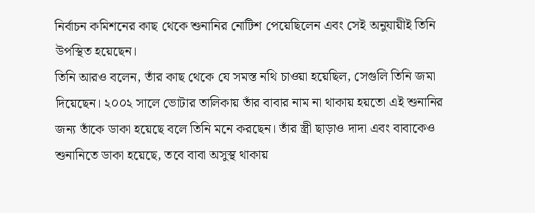নির্বাচন কমিশনের কাছ থেকে শুনানির নোটিশ পেয়েছিলেন এবং সেই অনুযায়ীই তিনি উপস্থিত হয়েছেন।
তিনি আরও বলেন, তাঁর কাছ থেকে যে সমস্ত নথি চাওয়া হয়েছিল, সেগুলি তিনি জমা দিয়েছেন। ২০০২ সালে ভোটার তালিকায় তাঁর বাবার নাম না থাকায় হয়তো এই শুনানির জন্য তাঁকে ডাকা হয়েছে বলে তিনি মনে করছেন। তাঁর স্ত্রী ছাড়াও দাদা এবং বাবাকেও শুনানিতে ডাকা হয়েছে, তবে বাবা অসুস্থ থাকায়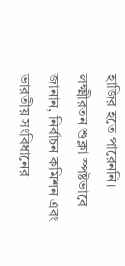হাজির হতে পারেননি।
লক্ষ্মীরতন শুক্লা স্পষ্টভাবে জানান, নির্বাচন কমিশন এবং ভারতীয় সংবিধানের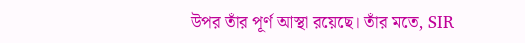উপর তাঁর পূর্ণ আস্থা রয়েছে। তাঁর মতে, SIR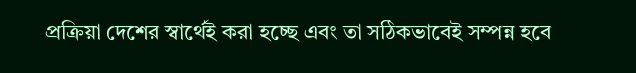প্রক্রিয়া দেশের স্বার্থেই করা হচ্ছে এবং তা সঠিকভাবেই সম্পন্ন হবে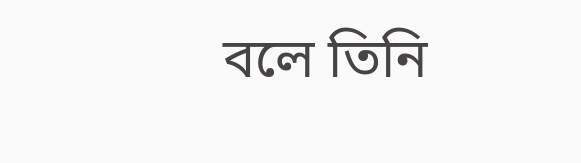বলে তিনি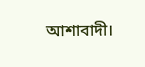আশাবাদী।